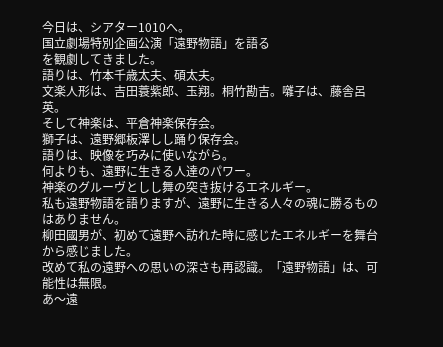今日は、シアター1010へ。
国立劇場特別企画公演「遠野物語」を語る
を観劇してきました。
語りは、竹本千歳太夫、碩太夫。
文楽人形は、吉田蓑紫郎、玉翔。桐竹勘吉。囃子は、藤舎呂英。
そして神楽は、平倉神楽保存会。
獅子は、遠野郷板澤しし踊り保存会。
語りは、映像を巧みに使いながら。
何よりも、遠野に生きる人達のパワー。
神楽のグルーヴとしし舞の突き抜けるエネルギー。
私も遠野物語を語りますが、遠野に生きる人々の魂に勝るものはありません。
柳田國男が、初めて遠野へ訪れた時に感じたエネルギーを舞台から感じました。
改めて私の遠野への思いの深さも再認識。「遠野物語」は、可能性は無限。
あ〜遠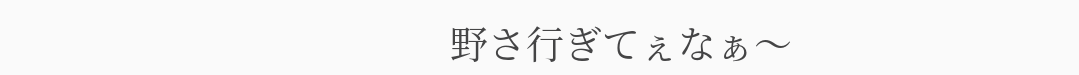野さ行ぎてぇなぁ〜